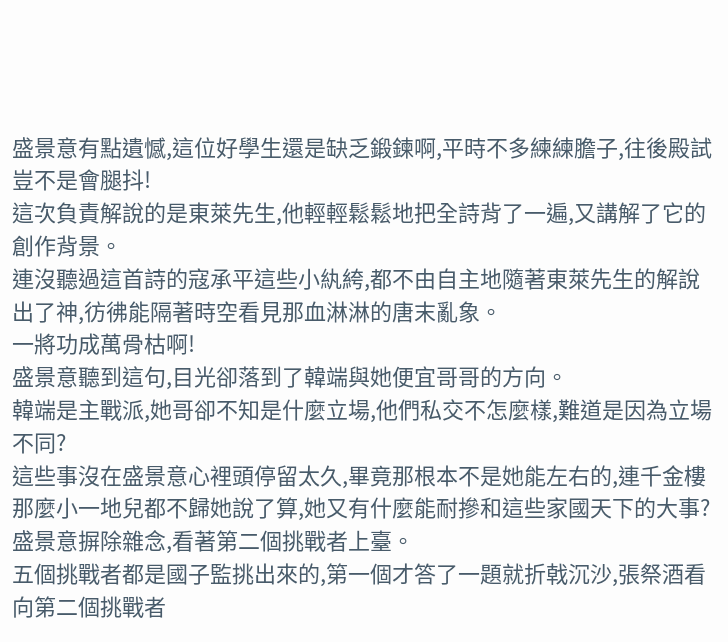盛景意有點遺憾,這位好學生還是缺乏鍛鍊啊,平時不多練練膽子,往後殿試豈不是會腿抖!
這次負責解說的是東萊先生,他輕輕鬆鬆地把全詩背了一遍,又講解了它的創作背景。
連沒聽過這首詩的寇承平這些小紈絝,都不由自主地隨著東萊先生的解說出了神,彷彿能隔著時空看見那血淋淋的唐末亂象。
一將功成萬骨枯啊!
盛景意聽到這句,目光卻落到了韓端與她便宜哥哥的方向。
韓端是主戰派,她哥卻不知是什麼立場,他們私交不怎麼樣,難道是因為立場不同?
這些事沒在盛景意心裡頭停留太久,畢竟那根本不是她能左右的,連千金樓那麼小一地兒都不歸她說了算,她又有什麼能耐摻和這些家國天下的大事?
盛景意摒除雜念,看著第二個挑戰者上臺。
五個挑戰者都是國子監挑出來的,第一個才答了一題就折戟沉沙,張祭酒看向第二個挑戰者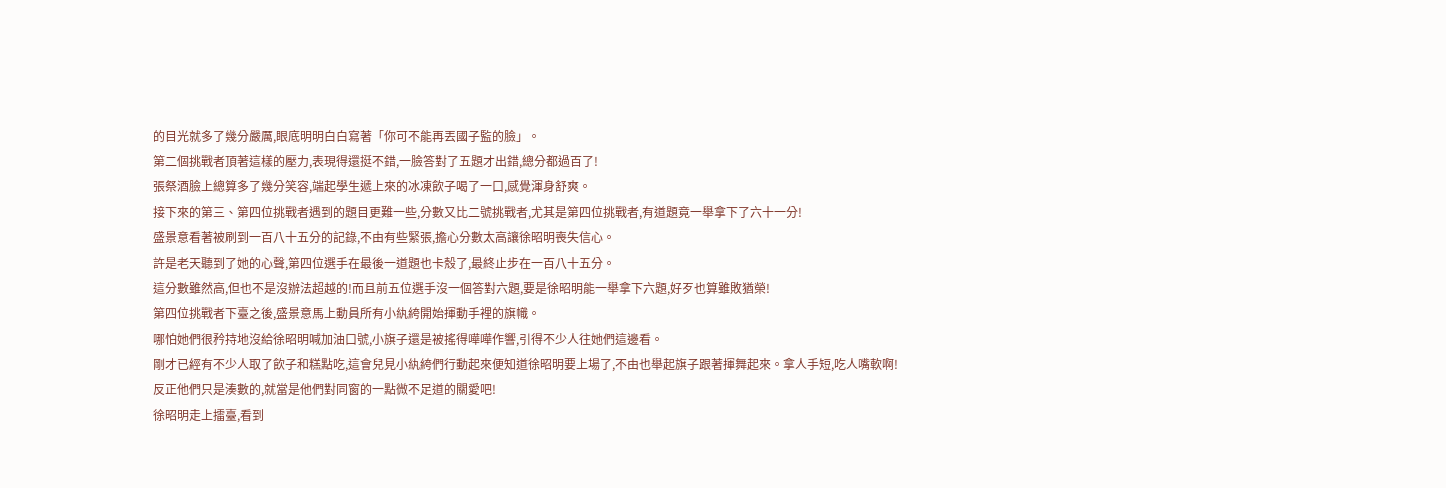的目光就多了幾分嚴厲,眼底明明白白寫著「你可不能再丟國子監的臉」。
第二個挑戰者頂著這樣的壓力,表現得還挺不錯,一臉答對了五題才出錯,總分都過百了!
張祭酒臉上總算多了幾分笑容,端起學生遞上來的冰凍飲子喝了一口,感覺渾身舒爽。
接下來的第三、第四位挑戰者遇到的題目更難一些,分數又比二號挑戰者,尤其是第四位挑戰者,有道題竟一舉拿下了六十一分!
盛景意看著被刷到一百八十五分的記錄,不由有些緊張,擔心分數太高讓徐昭明喪失信心。
許是老天聽到了她的心聲,第四位選手在最後一道題也卡殼了,最終止步在一百八十五分。
這分數雖然高,但也不是沒辦法超越的!而且前五位選手沒一個答對六題,要是徐昭明能一舉拿下六題,好歹也算雖敗猶榮!
第四位挑戰者下臺之後,盛景意馬上動員所有小紈絝開始揮動手裡的旗幟。
哪怕她們很矜持地沒給徐昭明喊加油口號,小旗子還是被搖得嘩嘩作響,引得不少人往她們這邊看。
剛才已經有不少人取了飲子和糕點吃,這會兒見小紈絝們行動起來便知道徐昭明要上場了,不由也舉起旗子跟著揮舞起來。拿人手短,吃人嘴軟啊!
反正他們只是湊數的,就當是他們對同窗的一點微不足道的關愛吧!
徐昭明走上擂臺,看到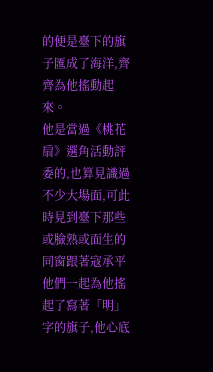的便是臺下的旗子匯成了海洋,齊齊為他搖動起來。
他是當過《桃花扇》選角活動評委的,也算見識過不少大場面,可此時見到臺下那些或臉熟或面生的同窗跟著寇承平他們一起為他搖起了寫著「明」字的旗子,他心底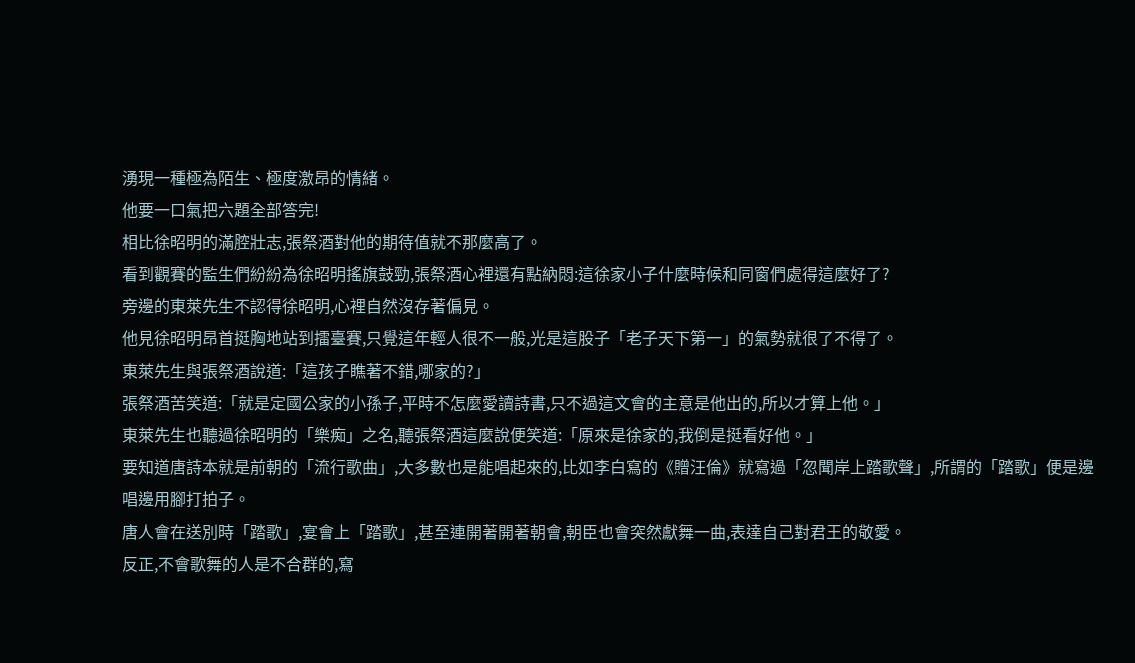湧現一種極為陌生、極度激昂的情緒。
他要一口氣把六題全部答完!
相比徐昭明的滿腔壯志,張祭酒對他的期待值就不那麼高了。
看到觀賽的監生們紛紛為徐昭明搖旗鼓勁,張祭酒心裡還有點納悶:這徐家小子什麼時候和同窗們處得這麼好了?
旁邊的東萊先生不認得徐昭明,心裡自然沒存著偏見。
他見徐昭明昂首挺胸地站到擂臺賽,只覺這年輕人很不一般,光是這股子「老子天下第一」的氣勢就很了不得了。
東萊先生與張祭酒說道:「這孩子瞧著不錯,哪家的?」
張祭酒苦笑道:「就是定國公家的小孫子,平時不怎麼愛讀詩書,只不過這文會的主意是他出的,所以才算上他。」
東萊先生也聽過徐昭明的「樂痴」之名,聽張祭酒這麼說便笑道:「原來是徐家的,我倒是挺看好他。」
要知道唐詩本就是前朝的「流行歌曲」,大多數也是能唱起來的,比如李白寫的《贈汪倫》就寫過「忽聞岸上踏歌聲」,所謂的「踏歌」便是邊唱邊用腳打拍子。
唐人會在送別時「踏歌」,宴會上「踏歌」,甚至連開著開著朝會,朝臣也會突然獻舞一曲,表達自己對君王的敬愛。
反正,不會歌舞的人是不合群的,寫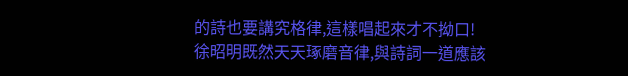的詩也要講究格律,這樣唱起來才不拗口!
徐昭明既然天天琢磨音律,與詩詞一道應該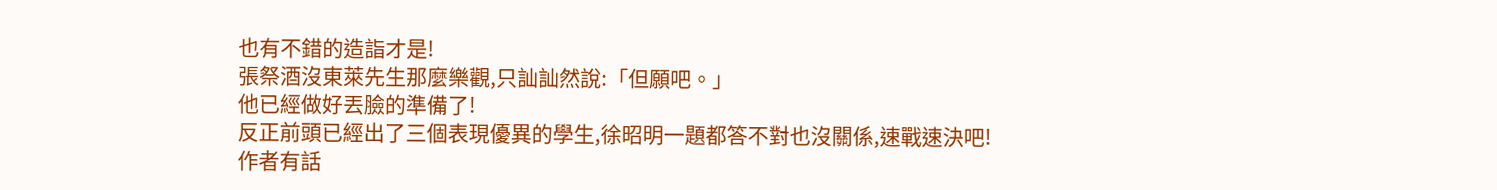也有不錯的造詣才是!
張祭酒沒東萊先生那麼樂觀,只訕訕然說:「但願吧。」
他已經做好丟臉的準備了!
反正前頭已經出了三個表現優異的學生,徐昭明一題都答不對也沒關係,速戰速決吧!
作者有話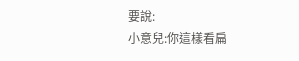要說:
小意兒:你這樣看扁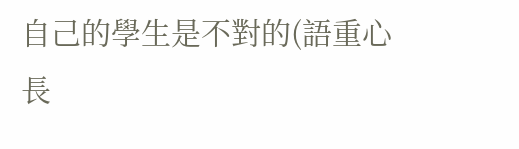自己的學生是不對的(語重心長